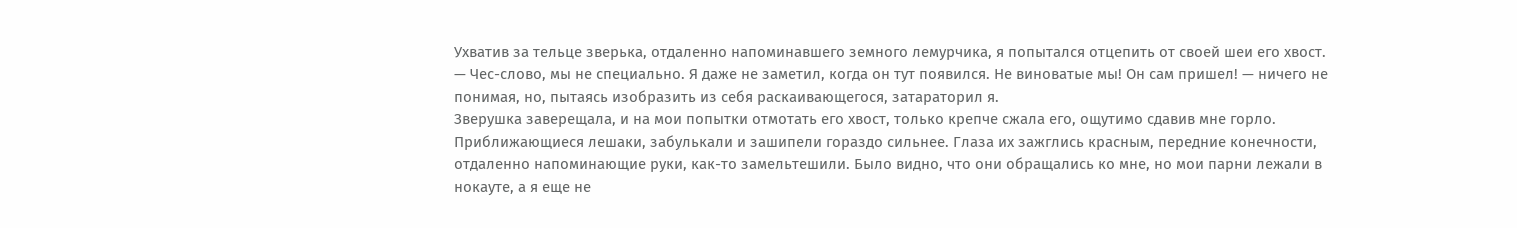Ухватив за тельце зверька, отдаленно напоминавшего земного лемурчика, я попытался отцепить от своей шеи его хвост.
— Чес-слово, мы не специально. Я даже не заметил, когда он тут появился. Не виноватые мы! Он сам пришел! — ничего не понимая, но, пытаясь изобразить из себя раскаивающегося, затараторил я.
Зверушка заверещала, и на мои попытки отмотать его хвост, только крепче сжала его, ощутимо сдавив мне горло. Приближающиеся лешаки, забулькали и зашипели гораздо сильнее. Глаза их зажглись красным, передние конечности, отдаленно напоминающие руки, как-то замельтешили. Было видно, что они обращались ко мне, но мои парни лежали в нокауте, а я еще не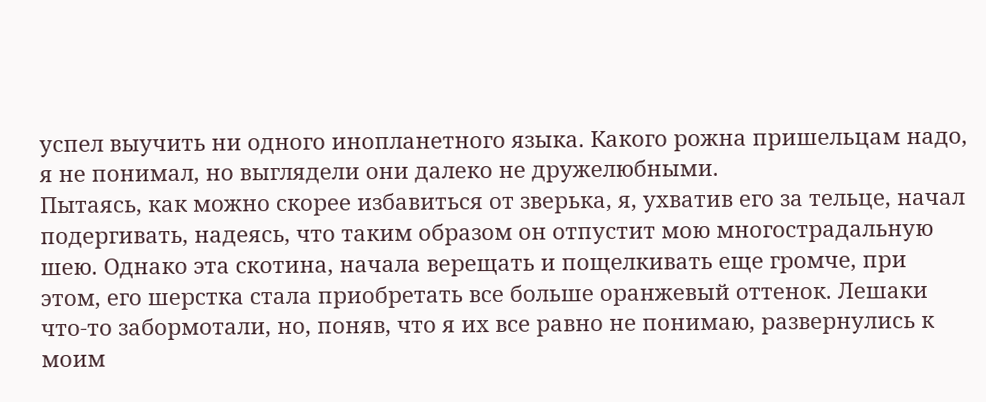успел выучить ни одного инопланетного языка. Какого рожна пришельцам надо, я не понимал, но выглядели они далеко не дружелюбными.
Пытаясь, как можно скорее избавиться от зверька, я, ухватив его за тельце, начал подергивать, надеясь, что таким образом он отпустит мою многострадальную шею. Однако эта скотина, начала верещать и пощелкивать еще громче, при этом, его шерстка стала приобретать все больше оранжевый оттенок. Лешаки что-то забормотали, но, поняв, что я их все равно не понимаю, развернулись к моим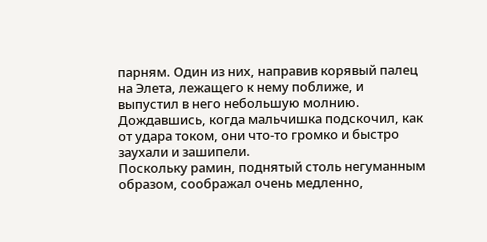парням. Один из них, направив корявый палец на Элета, лежащего к нему поближе, и выпустил в него небольшую молнию. Дождавшись, когда мальчишка подскочил, как от удара током, они что-то громко и быстро заухали и зашипели.
Поскольку рамин, поднятый столь негуманным образом, соображал очень медленно,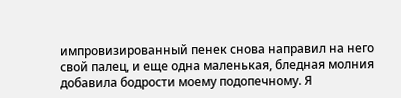импровизированный пенек снова направил на него свой палец, и еще одна маленькая, бледная молния добавила бодрости моему подопечному. Я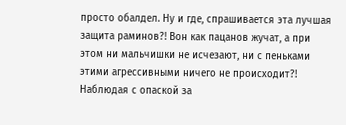просто обалдел. Ну и где, спрашивается эта лучшая защита раминов?! Вон как пацанов жучат, а при этом ни мальчишки не исчезают, ни с пеньками этими агрессивными ничего не происходит?!
Наблюдая с опаской за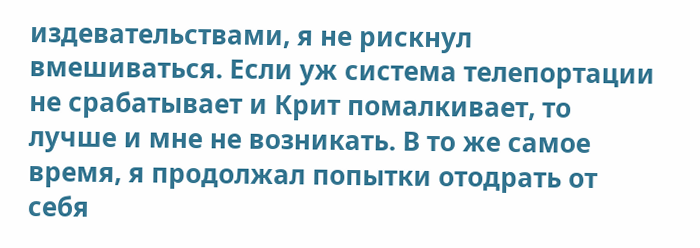издевательствами, я не рискнул вмешиваться. Если уж система телепортации не срабатывает и Крит помалкивает, то лучше и мне не возникать. В то же самое время, я продолжал попытки отодрать от себя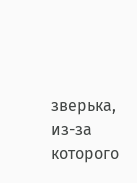зверька, из-за которого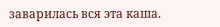заварилась вся эта каша.